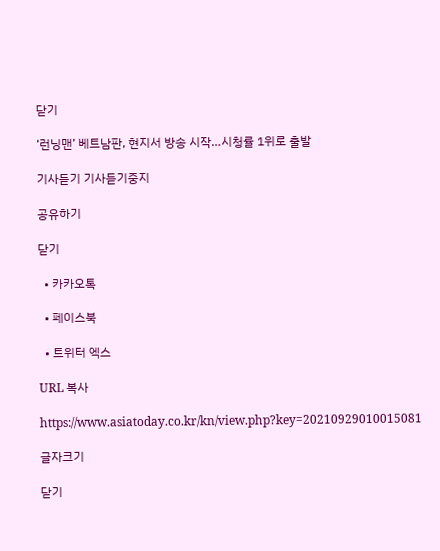닫기

‘런닝맨’ 베트남판, 현지서 방송 시작…시청률 1위로 출발

기사듣기 기사듣기중지

공유하기

닫기

  • 카카오톡

  • 페이스북

  • 트위터 엑스

URL 복사

https://www.asiatoday.co.kr/kn/view.php?key=20210929010015081

글자크기

닫기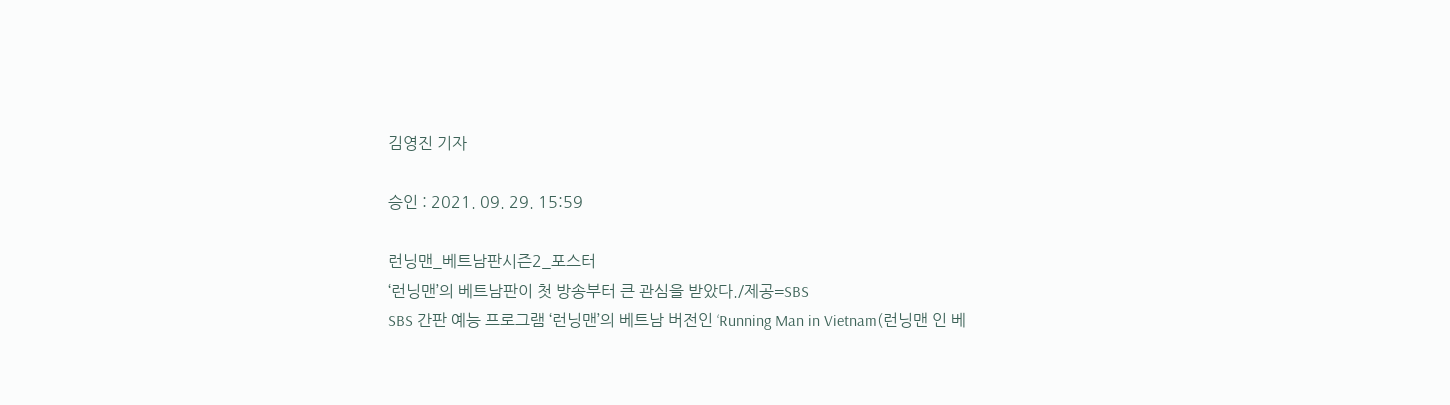김영진 기자

승인 : 2021. 09. 29. 15:59

런닝맨_베트남판시즌2_포스터
‘런닝맨’의 베트남판이 첫 방송부터 큰 관심을 받았다./제공=SBS
SBS 간판 예능 프로그램 ‘런닝맨’의 베트남 버전인 ‘Running Man in Vietnam(런닝맨 인 베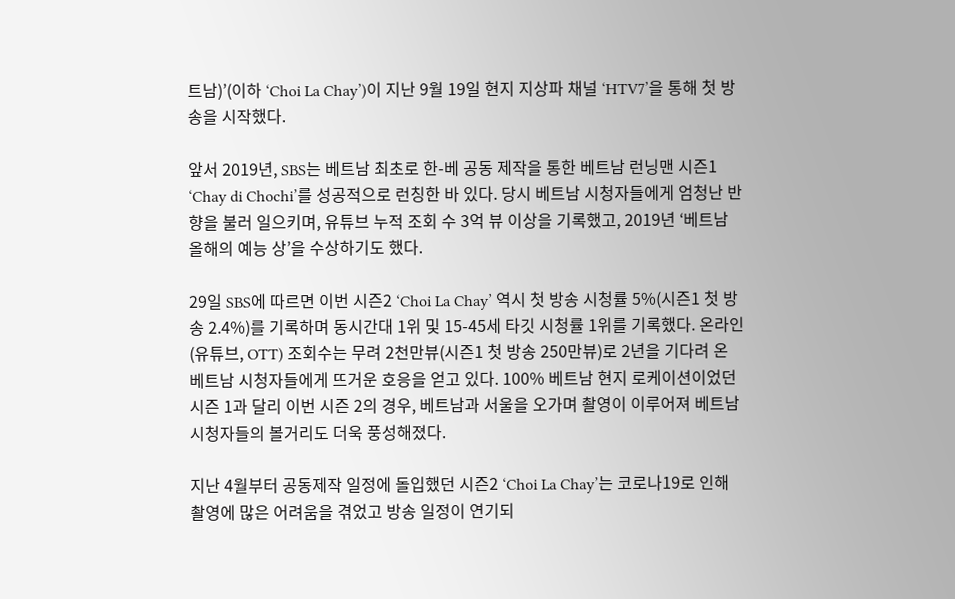트남)’(이하 ‘Choi La Chay’)이 지난 9월 19일 현지 지상파 채널 ‘HTV7’을 통해 첫 방송을 시작했다.

앞서 2019년, SBS는 베트남 최초로 한-베 공동 제작을 통한 베트남 런닝맨 시즌1 ‘Chay di Chochi’를 성공적으로 런칭한 바 있다. 당시 베트남 시청자들에게 엄청난 반향을 불러 일으키며, 유튜브 누적 조회 수 3억 뷰 이상을 기록했고, 2019년 ‘베트남 올해의 예능 상’을 수상하기도 했다.

29일 SBS에 따르면 이번 시즌2 ‘Choi La Chay’ 역시 첫 방송 시청률 5%(시즌1 첫 방송 2.4%)를 기록하며 동시간대 1위 및 15-45세 타깃 시청률 1위를 기록했다. 온라인(유튜브, OTT) 조회수는 무려 2천만뷰(시즌1 첫 방송 250만뷰)로 2년을 기다려 온 베트남 시청자들에게 뜨거운 호응을 얻고 있다. 100% 베트남 현지 로케이션이었던 시즌 1과 달리 이번 시즌 2의 경우, 베트남과 서울을 오가며 촬영이 이루어져 베트남 시청자들의 볼거리도 더욱 풍성해졌다.

지난 4월부터 공동제작 일정에 돌입했던 시즌2 ‘Choi La Chay’는 코로나19로 인해 촬영에 많은 어려움을 겪었고 방송 일정이 연기되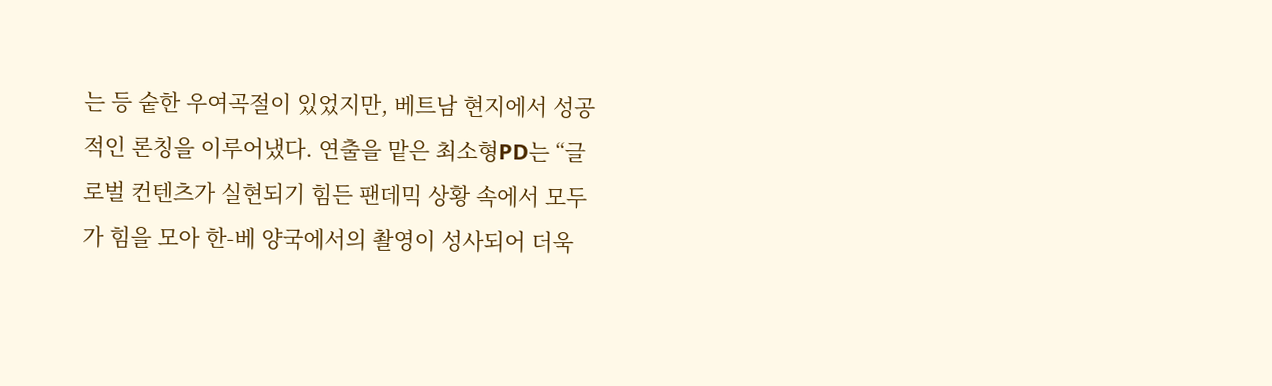는 등 숱한 우여곡절이 있었지만, 베트남 현지에서 성공적인 론칭을 이루어냈다. 연출을 맡은 최소형PD는 “글로벌 컨텐츠가 실현되기 힘든 팬데믹 상황 속에서 모두가 힘을 모아 한-베 양국에서의 촬영이 성사되어 더욱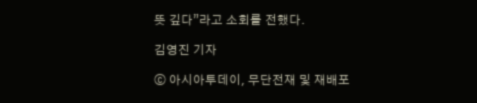뜻 깊다”라고 소회를 전했다.

김영진 기자

ⓒ 아시아투데이, 무단전재 및 재배포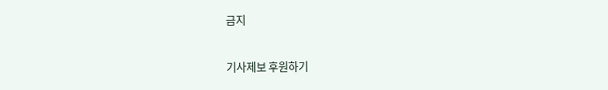금지

기사제보 후원하기